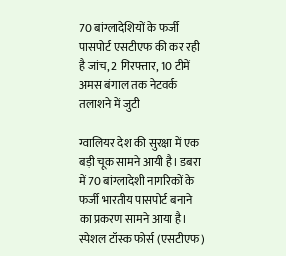70 बांग्लादेशियों के फर्जी पासपोर्ट एसटीएफ की कर रही है जांच, 2 गिरफ्तार, 10 टीमें अमस बंगाल तक नेटवर्क तलाशने में जुटी

ग्वालियर देश की सुरक्षा में एक बड़ी चूक सामने आयी है। डबरा में 70 बांग्लादेशी नागरिकों के फर्जी भारतीय पासपोर्ट बनाने का प्रकरण सामने आया है। स्पेशल टॉस्क फोर्स (एसटीएफ)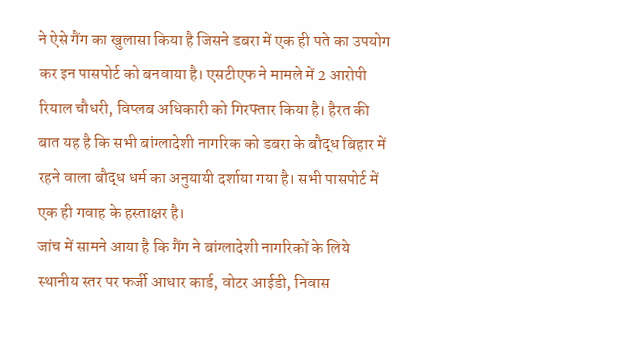ने ऐसे गैंग का खुलासा किया है जिसने डबरा में एक ही पते का उपयोग कर इन पासपोर्ट को बनवाया है। एसटीएफ ने मामले में 2 आरोपी रियाल चौधरी, विप्लब अधिकारी को गिरफ्तार किया है। हैरत की बात यह है कि सभी बांग्लादेशी नागरिक को डबरा के बौद्ध बिहार में रहने वाला बौद्ध धर्म का अनुयायी दर्शाया गया है। सभी पासपोर्ट में एक ही गवाह के हस्ताक्षर है।
जांच में सामने आया है कि गैंग ने बांग्लादेशी नागरिकों के लिये स्थानीय स्तर पर फर्जी आधार कार्ड, वोटर आईडी, निवास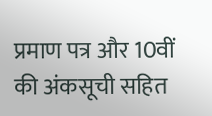प्रमाण पत्र और 10वीं की अंकसूची सहित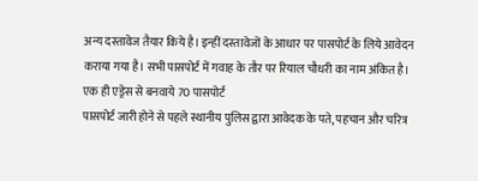अन्य दस्तावेज तैयार किये है। इन्हीं दस्तावेजों के आधार पर पासपोर्ट के लिये आवेदन कराया गया है। सभी पासपोर्ट में गवाह के तौर पर रियाल चौधरी का नाम अंकित है।
एक ही एड्रेस से बनवाये 70 पासपोर्ट
पासपोर्ट जारी होने से पहले स्थानीय पुलिस द्वारा आवेदक के पते, पहचान और चरित्र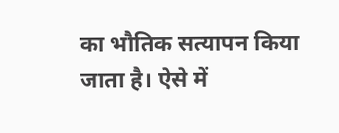का भौतिक सत्यापन किया जाता है। ऐसे में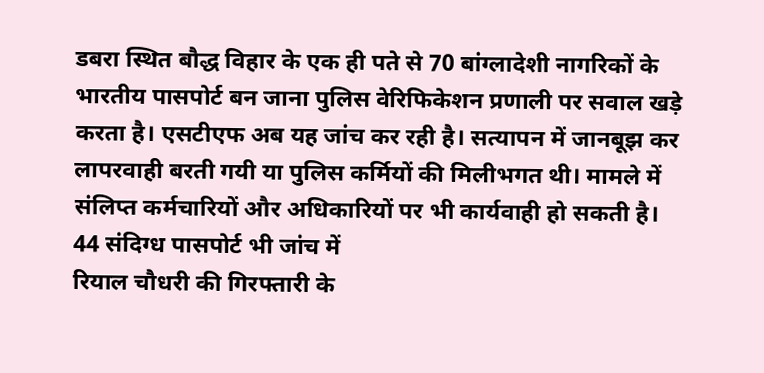डबरा स्थित बौद्ध विहार के एक ही पते से 70 बांग्लादेशी नागरिकों के भारतीय पासपोर्ट बन जाना पुलिस वेरिफिकेशन प्रणाली पर सवाल खड़े करता है। एसटीएफ अब यह जांच कर रही है। सत्यापन में जानबूझ कर लापरवाही बरती गयी या पुलिस कर्मियों की मिलीभगत थी। मामले में संलिप्त कर्मचारियों और अधिकारियों पर भी कार्यवाही हो सकती है।
44 संदिग्ध पासपोर्ट भी जांच में
रियाल चौधरी की गिरफ्तारी के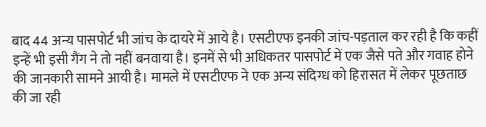बाद 44 अन्य पासपोर्ट भी जांच के दायरे में आये है। एसटीएफ इनकी जांच-पड़ताल कर रही है कि कहीं इन्हें भी इसी गैंग ने तो नहीं बनवाया है। इनमें से भी अधिकतर पासपोर्ट में एक जैसे पते और गवाह होने की जानकारी सामने आयी है। मामले में एसटीएफ ने एक अन्य संदिग्ध को हिरासत में लेकर पूछताछ की जा रही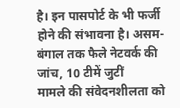है। इन पासपोर्ट के भी फर्जी होने की संभावना है। असम-बंगाल तक फैले नेटवर्क की जांच, 10 टीमें जुटीं
मामले की संवेदनशीलता को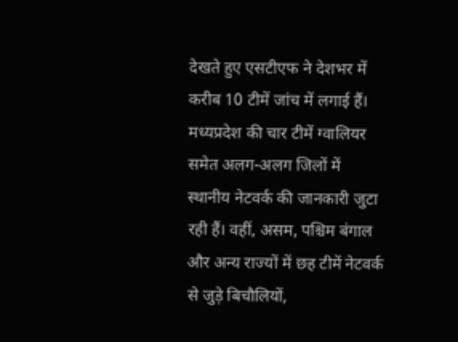देखते हुए एसटीएफ ने देशभर में करीब 10 टीमें जांच में लगाई हैं। मध्यप्रदेश की चार टीमें ग्वालियर समेत अलग-अलग जिलों में स्थानीय नेटवर्क की जानकारी जुटा रही हैं। वहीं, असम, पश्चिम बंगाल और अन्य राज्यों में छह टीमें नेटवर्क से जुड़े बिचौलियों,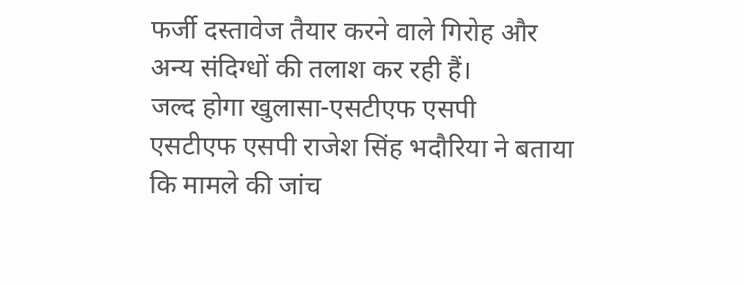फर्जी दस्तावेज तैयार करने वाले गिरोह और अन्य संदिग्धों की तलाश कर रही हैं।
जल्द होगा खुलासा-एसटीएफ एसपी
एसटीएफ एसपी राजेश सिंह भदौरिया ने बताया कि मामले की जांच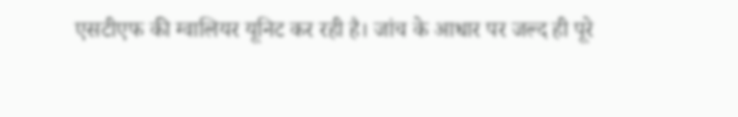एसटीएफ की ग्वालियर यूनिट कर रही है। जांच के आधार पर जल्द ही पूरे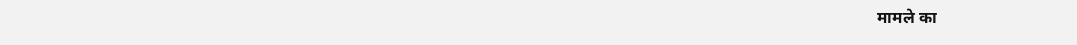मामले का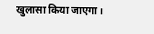खुलासा किया जाएगा।